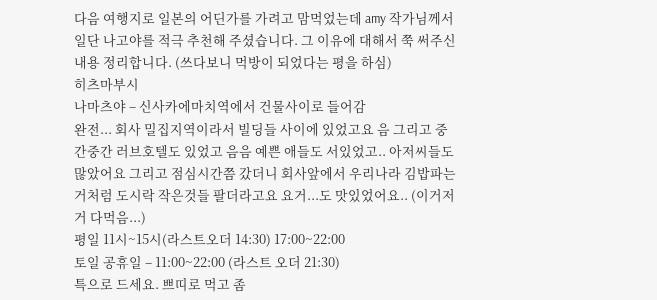다음 여행지로 일본의 어딘가를 가려고 맘먹었는데 amy 작가님께서 일단 나고야를 적극 추천해 주셨습니다. 그 이유에 대해서 쭉 써주신 내용 정리합니다. (쓰다보니 먹방이 되었다는 평을 하심)
히츠마부시
나마츠야 – 신사카에마치역에서 건물사이로 들어감
완전... 회사 밀집지역이라서 빌딩들 사이에 있었고요 음 그리고 중간중간 러브호텔도 있었고 음음 예쁜 애들도 서있었고.. 아저씨들도 많았어요 그리고 점심시간쯤 갔더니 회사앞에서 우리나라 김밥파는거처럼 도시락 작은것들 팔더라고요 요거...도 맛있었어요.. (이거저거 다먹음...)
평일 11시~15시(라스트오더 14:30) 17:00~22:00
토일 공휴일 – 11:00~22:00 (라스트 오더 21:30)
특으로 드세요. 쁘띠로 먹고 좀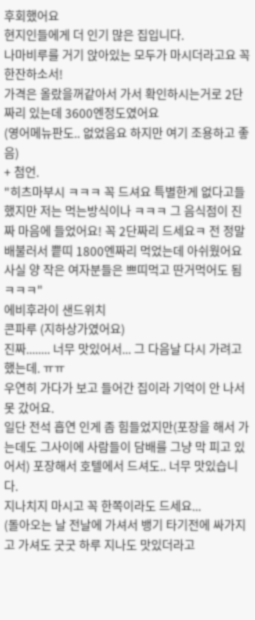후회했어요
현지인들에게 더 인기 많은 집입니다.
나마비루를 거기 앉아있는 모두가 마시더라고요 꼭 한잔하소서!
가격은 올랐을꺼같아서 가서 확인하시는거로 2단짜리 있는데 3600엔정도였어요
(영어메뉴판도.. 없었음요 하지만 여기 조용하고 좋음)
+ 첨언.
"히츠마부시 ㅋㅋㅋ 꼭 드셔요 특별한게 없다고들 했지만 저는 먹는방식이나 ㅋㅋㅋ 그 음식점이 진짜 마음에 들었어요! 꼭 2단짜리 드세요ㅋ 전 정말 배불러서 쁱띠 1800엔짜리 먹었는데 아쉬웠어요 사실 양 작은 여자분들은 쁘띠먹고 딴거먹어도 됨 ㅋㅋㅋ"
에비후라이 샌드위치
콘파루 (지하상가였어요)
진짜........ 너무 맛있어서... 그 다음날 다시 가려고 했는데. ㅠㅠ
우연히 가다가 보고 들어간 집이라 기억이 안 나서 못 갔어요.
일단 전석 흡연 인게 좀 힘들었지만(포장을 해서 가는데도 그사이에 사람들이 담배를 그냥 막 피고 있어서) 포장해서 호텔에서 드셔도.. 너무 맛있습니다.
지나치지 마시고 꼭 한쪽이라도 드세요...
(돌아오는 날 전날에 가셔서 뱅기 타기전에 싸가지고 가셔도 굿굿 하루 지나도 맛있더라고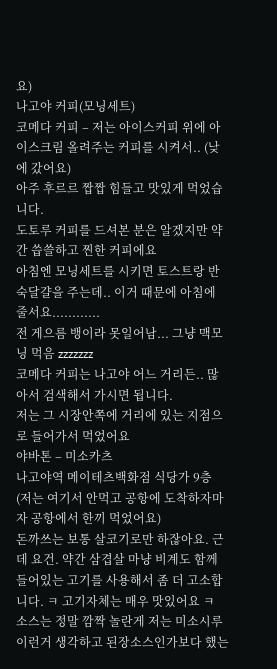요)
나고야 커피(모닝세트)
코메다 커피 – 저는 아이스커피 위에 아이스크림 올려주는 커피를 시켜서.. (낮에 갔어요)
아주 후르르 짭짭 힘들고 맛있게 먹었습니다.
도토루 커피를 드셔본 분은 알겠지만 약간 씁쓸하고 찐한 커피에요
아침엔 모닝세트를 시키면 토스트랑 반숙달걀을 주는데.. 이거 때문에 아침에 줄서요............
전 게으름 뱅이라 못일어남... 그냥 맥모닝 먹음 zzzzzzz
코메다 커피는 나고야 어느 거리든.. 많아서 검색해서 가시면 됩니다.
저는 그 시장안쪽에 거리에 있는 지점으로 들어가서 먹었어요
야바톤 – 미소카츠
나고야역 메이테츠백화점 식당가 9층 (저는 여기서 안먹고 공항에 도착하자마자 공항에서 한끼 먹었어요)
돈까쓰는 보통 살코기로만 하잖아요. 근데 요건. 약간 삼겹살 마냥 비계도 함께 들어있는 고기를 사용해서 좀 더 고소합니다. ㅋ 고기자체는 매우 맛있어요 ㅋ 소스는 정말 깜짝 놀란게 저는 미소시루 이런거 생각하고 된장소스인가보다 했는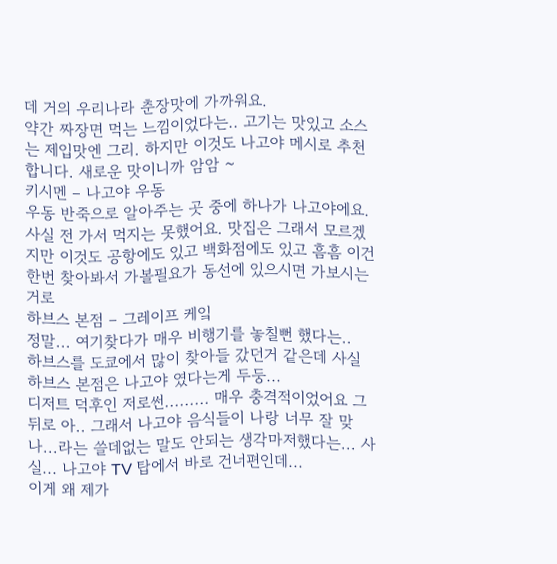데 거의 우리나라 춘장맛에 가까워요.
약간 짜장면 먹는 느낌이었다는.. 고기는 맛있고 소스는 제입맛엔 그리. 하지만 이것도 나고야 메시로 추천합니다. 새로운 맛이니까 암암 ~
키시멘 – 나고야 우동
우동 반죽으로 알아주는 곳 중에 하나가 나고야에요.
사실 전 가서 먹지는 못했어요. 맛집은 그래서 모르겠지만 이것도 공항에도 있고 백화점에도 있고 흠흠 이건 한번 찾아봐서 가볼필요가 동선에 있으시면 가보시는 거로
하브스 본점 – 그레이프 케잌
정말... 여기찾다가 매우 비행기를 놓칠뻔 했다는..
하브스를 도쿄에서 많이 찾아들 갔던거 같은데 사실 하브스 본점은 나고야 였다는게 두둥...
디저트 덕후인 저로썬......... 매우 충격적이었어요 그뒤로 아.. 그래서 나고야 음식들이 나랑 너무 잘 맞나...라는 쓸데없는 말도 안되는 생각마저했다는... 사실... 나고야 TV 탑에서 바로 건너편인데...
이게 왜 제가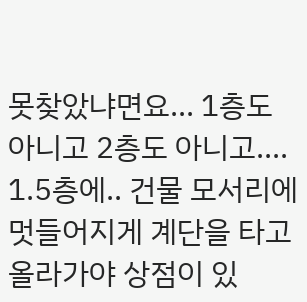못찾았냐면요... 1층도 아니고 2층도 아니고.... 1.5층에.. 건물 모서리에 멋들어지게 계단을 타고 올라가야 상점이 있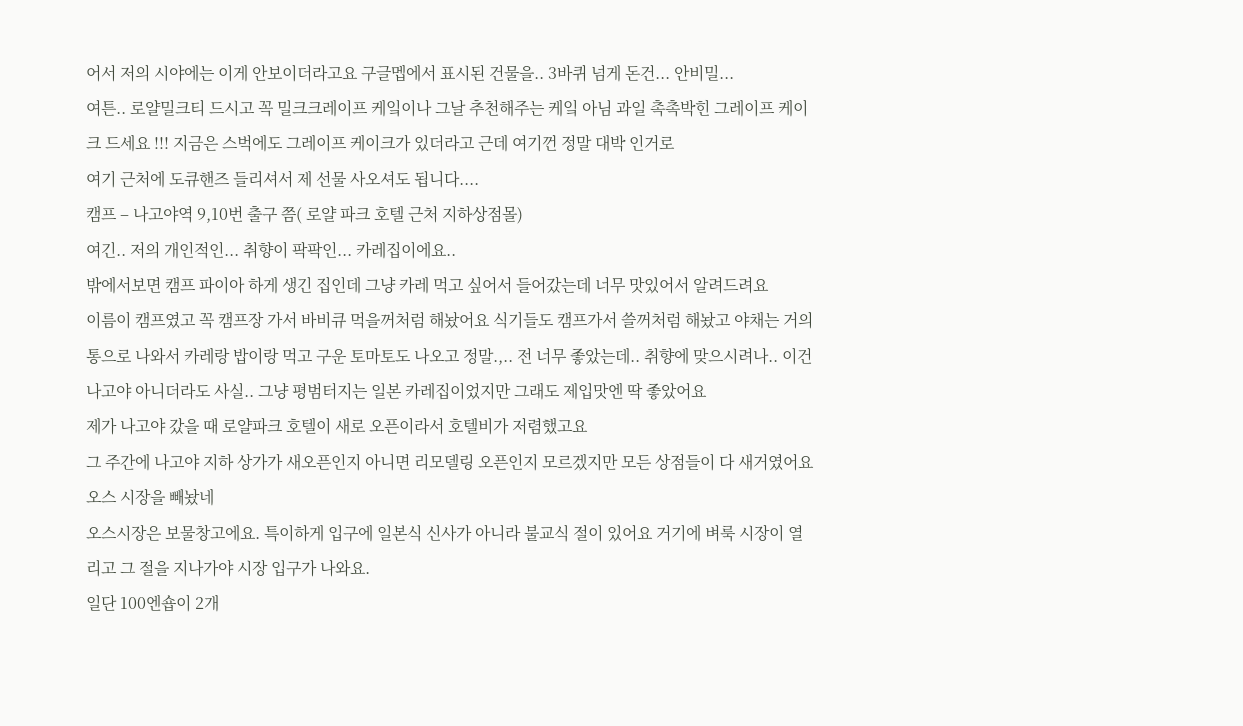어서 저의 시야에는 이게 안보이더라고요 구글멥에서 표시된 건물을.. 3바퀴 넘게 돈건... 안비밀...
여튼.. 로얄밀크티 드시고 꼭 밀크크레이프 케잌이나 그날 추천해주는 케잌 아님 과일 촉촉박힌 그레이프 케이크 드세요 !!! 지금은 스벅에도 그레이프 케이크가 있더라고 근데 여기껀 정말 대박 인거로
여기 근처에 도큐핸즈 들리셔서 제 선물 사오셔도 됩니다....
캠프 – 나고야역 9,10번 출구 쯤( 로얄 파크 호텔 근처 지하상점몰)
여긴.. 저의 개인적인... 취향이 팍팍인... 카레집이에요..
밖에서보면 캠프 파이아 하게 생긴 집인데 그냥 카레 먹고 싶어서 들어갔는데 너무 맛있어서 알려드려요
이름이 캠프였고 꼭 캠프장 가서 바비큐 먹을꺼처럼 해놨어요 식기들도 캠프가서 쓸꺼처럼 해놨고 야채는 거의 통으로 나와서 카레랑 밥이랑 먹고 구운 토마토도 나오고 정말.,.. 전 너무 좋았는데.. 취향에 맞으시려나.. 이건 나고야 아니더라도 사실.. 그냥 평범터지는 일본 카레집이었지만 그래도 제입맛엔 딱 좋았어요
제가 나고야 갔을 때 로얄파크 호텔이 새로 오픈이라서 호텔비가 저렴했고요
그 주간에 나고야 지하 상가가 새오픈인지 아니면 리모델링 오픈인지 모르겠지만 모든 상점들이 다 새거였어요
오스 시장을 빼놨네
오스시장은 보물창고에요. 특이하게 입구에 일본식 신사가 아니라 불교식 절이 있어요 거기에 벼룩 시장이 열리고 그 절을 지나가야 시장 입구가 나와요.
일단 100엔숍이 2개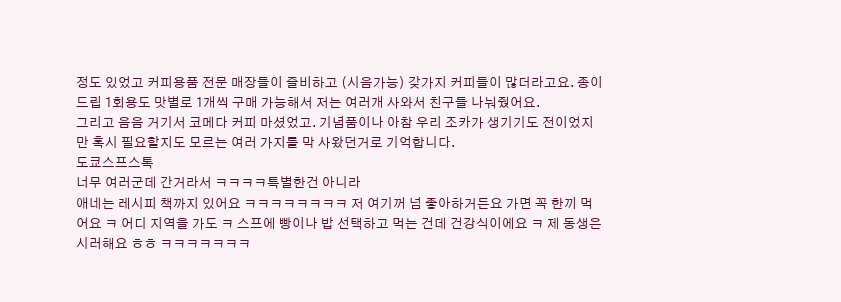정도 있었고 커피용품 전문 매장들이 즐비하고 (시음가능) 갖가지 커피들이 많더라고요. 종이드립 1회용도 맛별로 1개씩 구매 가능해서 저는 여러개 사와서 친구들 나눠줬어요.
그리고 음음 거기서 코메다 커피 마셨었고. 기념품이나 아참 우리 조카가 생기기도 전이었지만 혹시 필요할지도 모르는 여러 가지를 막 사왔던거로 기억합니다.
도쿄스프스톡
너무 여러군데 간거라서 ㅋㅋㅋㅋ특별한건 아니라
애네는 레시피 책까지 있어요 ㅋㅋㅋㅋㅋㅋㅋㅋ 저 여기꺼 넘 좋아하거든요 가면 꼭 한끼 먹어요 ㅋ 어디 지역을 가도 ㅋ 스프에 빵이나 밥 선택하고 먹는 건데 건강식이에요 ㅋ 제 동생은 시러해요 ㅎㅎ ㅋㅋㅋㅋㅋㅋㅋ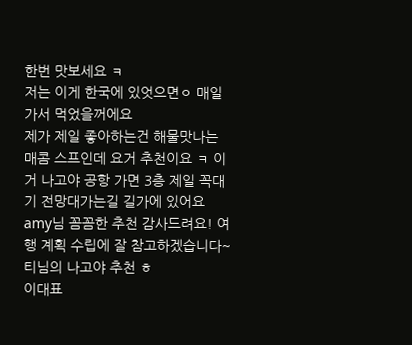한번 맛보세요 ㅋ
저는 이게 한국에 있엇으면ㅇ 매일가서 먹었을꺼에요
제가 제일 좋아하는건 해물맛나는 매콤 스프인데 요거 추천이요 ㅋ 이거 나고야 공항 가면 3층 제일 꼭대기 전망대가는길 길가에 있어요
amy님 꼼꼼한 추천 감사드려요! 여행 계획 수립에 잘 참고하겠습니다~
티님의 나고야 추천 ㅎ
이대표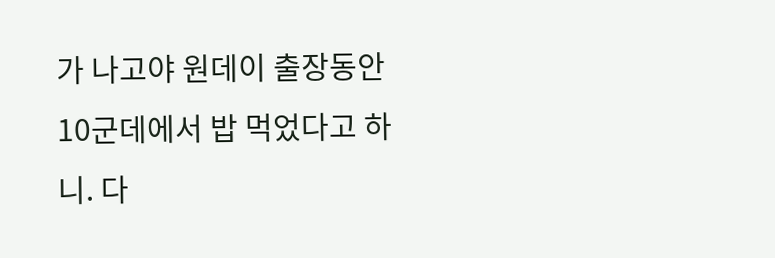가 나고야 원데이 출장동안 10군데에서 밥 먹었다고 하니. 다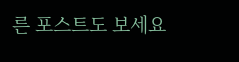른 포스트도 보세요